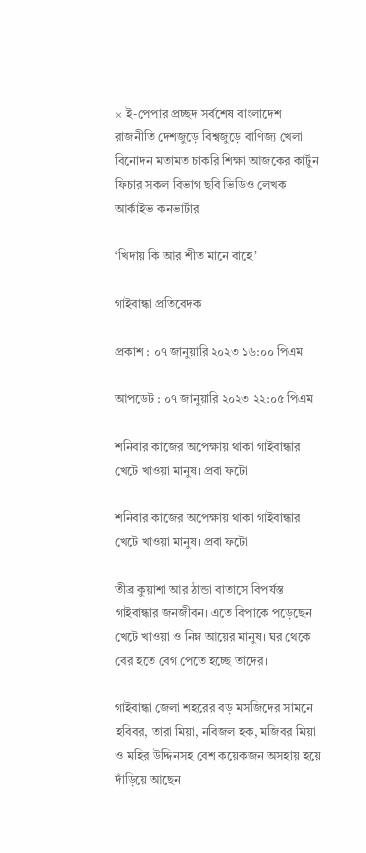× ই-পেপার প্রচ্ছদ সর্বশেষ বাংলাদেশ রাজনীতি দেশজুড়ে বিশ্বজুড়ে বাণিজ্য খেলা বিনোদন মতামত চাকরি শিক্ষা আজকের কার্টুন ফিচার সকল বিভাগ ছবি ভিডিও লেখক আর্কাইভ কনভার্টার

‘খিদায় কি আর শীত মানে বাহে’

গাইবান্ধা প্রতিবেদক

প্রকাশ : ০৭ জানুয়ারি ২০২৩ ১৬:০০ পিএম

আপডেট : ০৭ জানুয়ারি ২০২৩ ২২:০৫ পিএম

শনিবার কাজের অপেক্ষায় থাকা গাইবান্ধার খেটে খাওয়া মানুষ। প্রবা ফটো

শনিবার কাজের অপেক্ষায় থাকা গাইবান্ধার খেটে খাওয়া মানুষ। প্রবা ফটো

তীব্র কুয়াশা আর ঠান্ডা বাতাসে বিপর্যস্ত গাইবান্ধার জনজীবন। এতে বিপাকে পড়েছেন খেটে খাওয়া ও নিম্ন আয়ের মানুষ। ঘর থেকে বের হতে বেগ পেতে হচ্ছে তাদের।

গাইবান্ধা জেলা শহরের বড় মসজিদের সামনে হবিবর, তারা মিয়া, নবিজল হক, মজিবর মিয়া ও মহির উদ্দিনসহ বেশ কয়েকজন অসহায় হয়ে দাঁড়িয়ে আছেন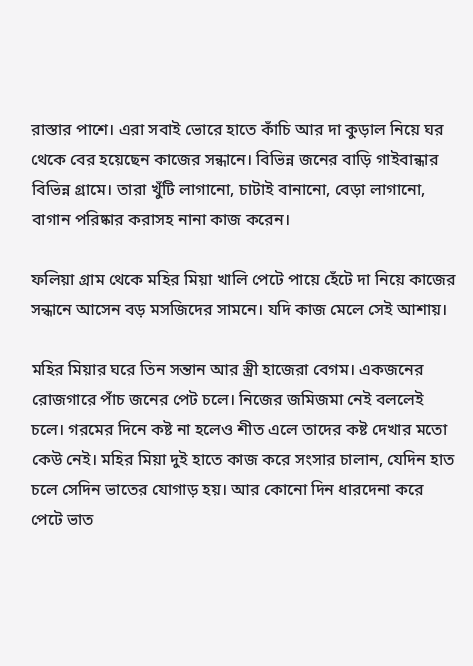রাস্তার পাশে। এরা সবাই ভোরে হাতে কাঁচি আর দা কুড়াল নিয়ে ঘর থেকে বের হয়েছেন কাজের সন্ধানে। বিভিন্ন জনের বাড়ি গাইবান্ধার বিভিন্ন গ্রামে। তারা খুঁটি লাগানো, চাটাই বানানো, বেড়া লাগানো, বাগান পরিষ্কার করাসহ নানা কাজ করেন।

ফলিয়া গ্রাম থেকে মহির মিয়া খালি পেটে পায়ে হেঁটে দা নিয়ে কাজের সন্ধানে আসেন বড় মসজিদের সামনে। যদি কাজ মেলে সেই আশায়।

মহির মিয়ার ঘরে তিন সন্তান আর স্ত্রী হাজেরা বেগম। একজনের রোজগারে পাঁচ জনের পেট চলে। নিজের জমিজমা নেই বললেই চলে। গরমের দিনে কষ্ট না হলেও শীত এলে তাদের কষ্ট দেখার মতো কেউ নেই। মহির মিয়া দুই হাতে কাজ করে সংসার চালান, যেদিন হাত চলে সেদিন ভাতের যোগাড় হয়। আর কোনো দিন ধারদেনা করে পেটে ভাত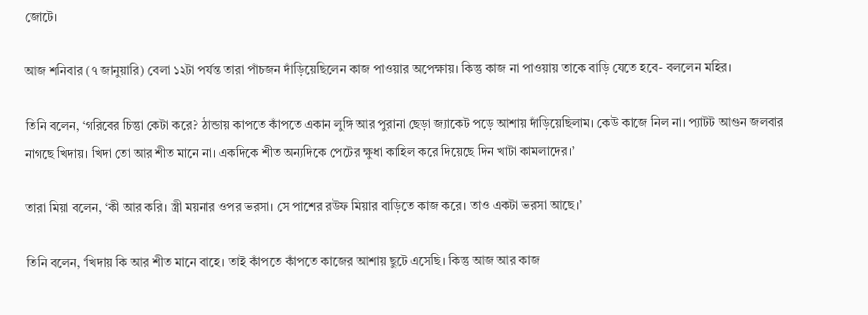জোটে।

আজ শনিবার (৭ জানুয়ারি) বেলা ১২টা পর্যন্ত তারা পাঁচজন দাঁড়িয়েছিলেন কাজ পাওয়ার অপেক্ষায়। কিন্তু কাজ না পাওয়ায় তাকে বাড়ি যেতে হবে- বললেন মহির।

তিনি বলেন, ‘গরিবের চিন্তুা কেটা করে? ঠান্ডায় কাপতে কাঁপতে একান লুঙ্গি আর পুরানা ছেড়া জ্যাকেট পড়ে আশায় দাঁড়িয়েছিলাম। কেউ কাজে নিল না। প্যাটট আগুন জলবার নাগছে খিদায়। খিদা তো আর শীত মানে না। একদিকে শীত অন্যদিকে পেটের ক্ষুধা কাহিল করে দিয়েছে দিন খাটা কামলাদের।’

তারা মিয়া বলেন, ‘কী আর করি। স্ত্রী ময়নার ওপর ভরসা। সে পাশের রউফ মিয়ার বাড়িতে কাজ করে। তাও একটা ভরসা আছে।’

তিনি বলেন, ‘খিদায় কি আর শীত মানে বাহে। তাই কাঁপতে কাঁপতে কাজের আশায় ছুটে এসেছি। কিন্তু আজ আর কাজ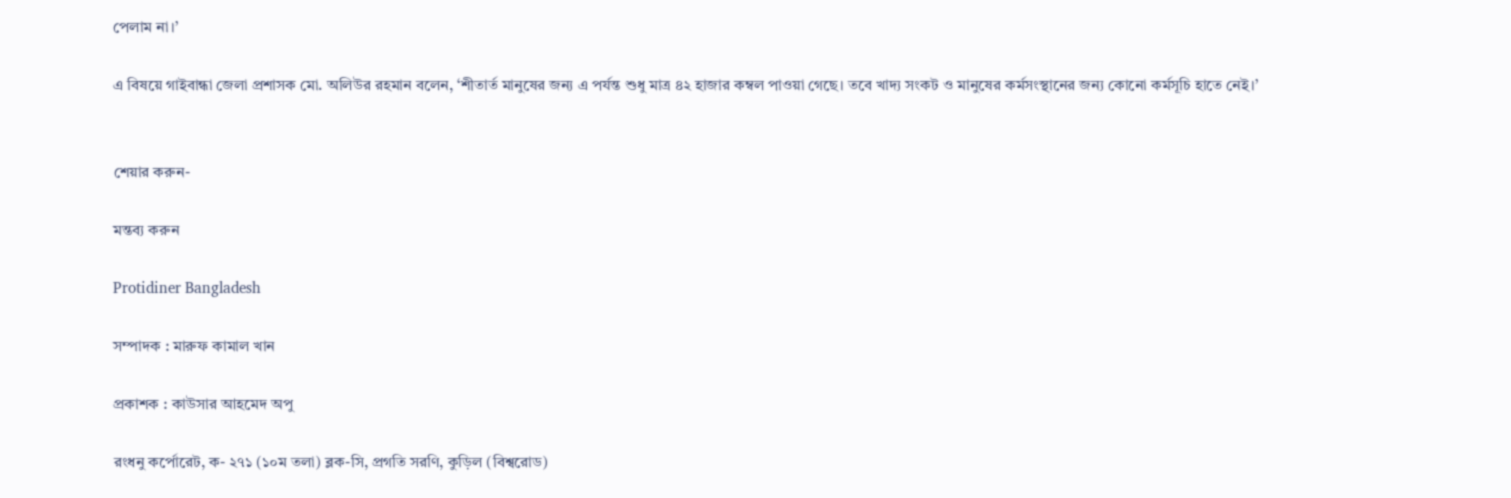পেলাম না।’

এ বিষয়ে গাইবান্ধা জেলা প্রশাসক মো. অলিউর রহমান বলেন, ‘শীতার্ত মানুষের জন্য এ পর্যন্ত শুধু মাত্র ৪২ হাজার কম্বল পাওয়া গেছে। তবে খাদ্য সংকট ও মানুষের কর্মসংস্থানের জন্য কোনো কর্মসূচি হাতে নেই।’


শেয়ার করুন-

মন্তব্য করুন

Protidiner Bangladesh

সম্পাদক : মারুফ কামাল খান

প্রকাশক : কাউসার আহমেদ অপু

রংধনু কর্পোরেট, ক- ২৭১ (১০ম তলা) ব্লক-সি, প্রগতি সরণি, কুড়িল (বিশ্বরোড)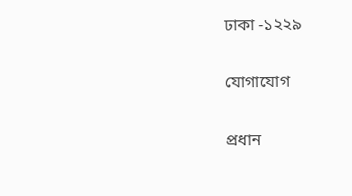ঢাকা -১২২৯

যোগাযোগ

প্রধান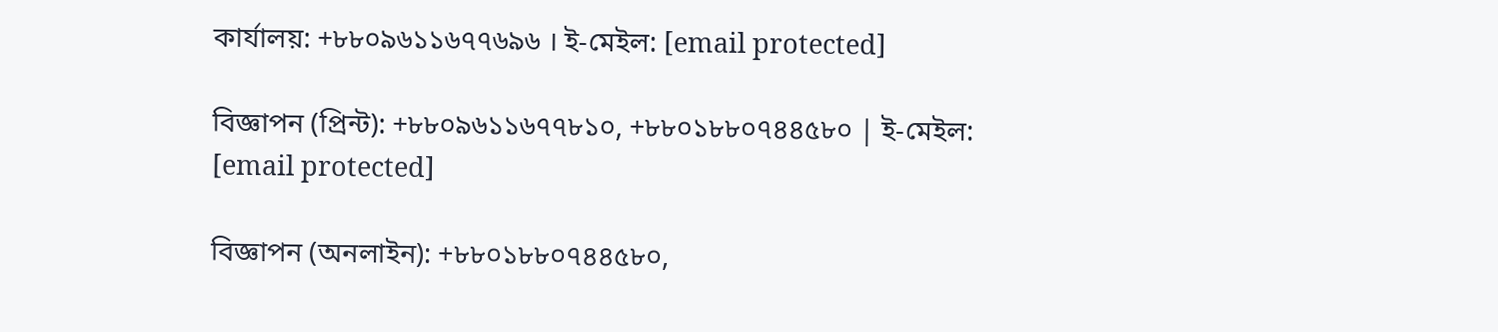কার্যালয়: +৮৮০৯৬১১৬৭৭৬৯৬ । ই-মেইল: [email protected]

বিজ্ঞাপন (প্রিন্ট): +৮৮০৯৬১১৬৭৭৮১০, +৮৮০১৮৮০৭৪৪৫৮০ | ই-মেইল: [email protected]

বিজ্ঞাপন (অনলাইন): +৮৮০১৮৮০৭৪৪৫৮০,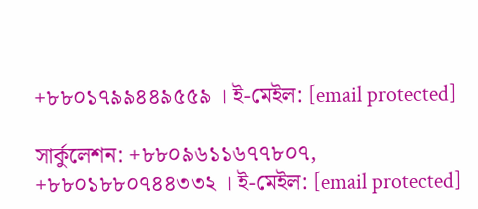+৮৮০১৭৯৯৪৪৯৫৫৯ । ই-মেইল: [email protected]

সার্কুলেশন: +৮৮০৯৬১১৬৭৭৮০৭, +৮৮০১৮৮০৭৪৪৩৩২ । ই-মেইল: [email protected]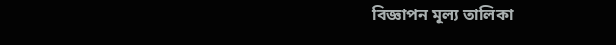বিজ্ঞাপন মূল্য তালিকা